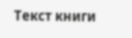Текст книги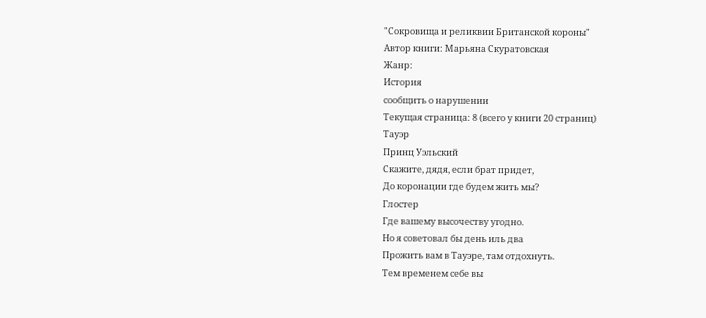"Сокровища и реликвии Британской короны"
Автор книги: Марьяна Скуратовская
Жанр:
История
сообщить о нарушении
Текущая страница: 8 (всего у книги 20 страниц)
Тауэр
Принц Уэльский
Скажите, дядя, если брат придет,
До коронации где будем жить мы?
Глостер
Где вашему высочеству угодно.
Но я советовал бы день иль два
Прожить вам в Тауэре, там отдохнуть.
Тем временем себе вы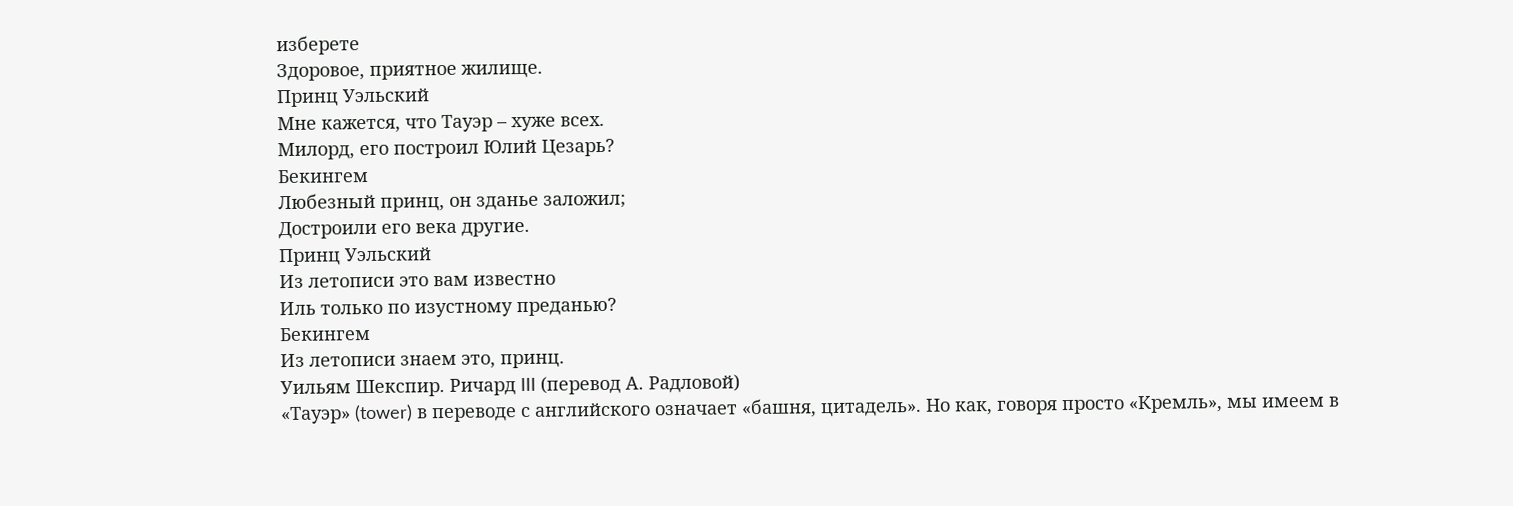изберете
Здоровое, приятное жилище.
Принц Уэльский
Мне кажется, что Тауэр – хуже всех.
Милорд, его построил Юлий Цезарь?
Бекингем
Любезный принц, он зданье заложил;
Достроили его века другие.
Принц Уэльский
Из летописи это вам известно
Иль только по изустному преданью?
Бекингем
Из летописи знаем это, принц.
Уильям Шекспир. Ричард III (перевод А. Радловой)
«Тауэр» (tower) в переводе с английского означает «башня, цитадель». Но как, говоря просто «Кремль», мы имеем в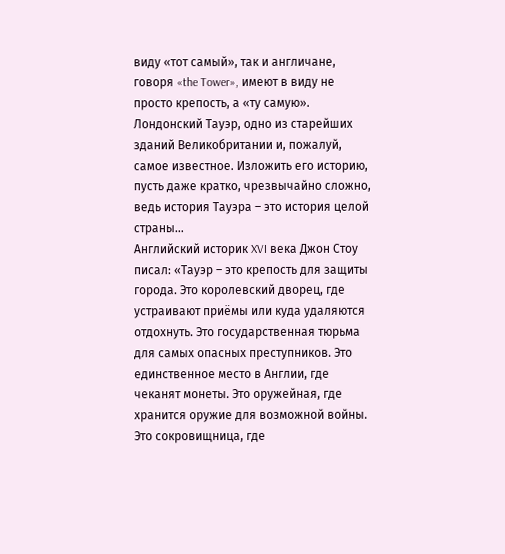виду «тот самый», так и англичане, говоря «the Tower», имеют в виду не просто крепость, а «ту самую». Лондонский Тауэр, одно из старейших зданий Великобритании и, пожалуй, самое известное. Изложить его историю, пусть даже кратко, чрезвычайно сложно, ведь история Тауэра – это история целой страны…
Английский историк XVI века Джон Стоу писал: «Тауэр – это крепость для защиты города. Это королевский дворец, где устраивают приёмы или куда удаляются отдохнуть. Это государственная тюрьма для самых опасных преступников. Это единственное место в Англии, где чеканят монеты. Это оружейная, где хранится оружие для возможной войны. Это сокровищница, где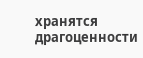хранятся драгоценности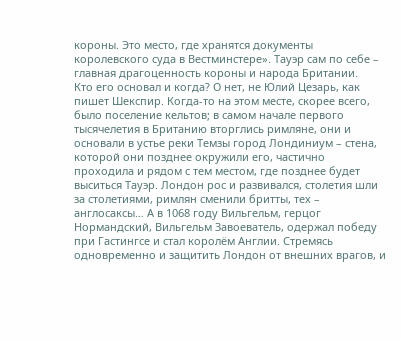короны. Это место, где хранятся документы королевского суда в Вестминстере». Тауэр сам по себе – главная драгоценность короны и народа Британии.
Кто его основал и когда? О нет, не Юлий Цезарь, как пишет Шекспир. Когда-то на этом месте, скорее всего, было поселение кельтов; в самом начале первого тысячелетия в Британию вторглись римляне, они и основали в устье реки Темзы город Лондиниум – стена, которой они позднее окружили его, частично проходила и рядом с тем местом, где позднее будет выситься Тауэр. Лондон рос и развивался, столетия шли за столетиями, римлян сменили бритты, тех – англосаксы… А в 1068 году Вильгельм, герцог Нормандский, Вильгельм Завоеватель, одержал победу при Гастингсе и стал королём Англии. Стремясь одновременно и защитить Лондон от внешних врагов, и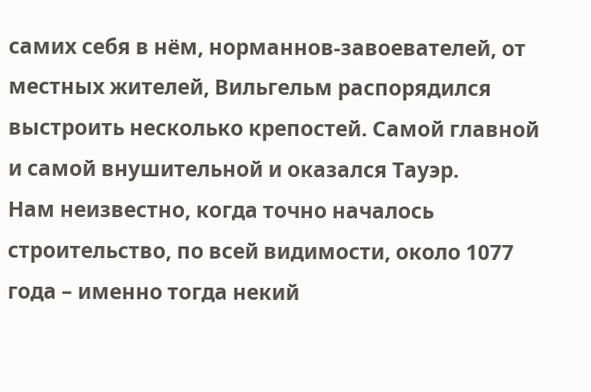самих себя в нём, норманнов-завоевателей, от местных жителей, Вильгельм распорядился выстроить несколько крепостей. Самой главной и самой внушительной и оказался Тауэр.
Нам неизвестно, когда точно началось строительство, по всей видимости, около 1077 года – именно тогда некий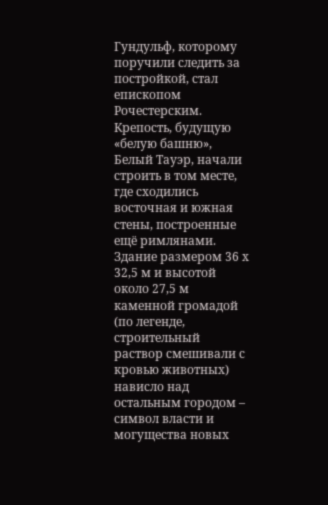Гундульф, которому поручили следить за постройкой, стал епископом Рочестерским. Крепость, будущую «белую башню», Белый Тауэр, начали строить в том месте, где сходились восточная и южная стены, построенные ещё римлянами. Здание размером 36 х 32,5 м и высотой около 27,5 м каменной громадой (по легенде, строительный раствор смешивали с кровью животных) нависло над остальным городом – символ власти и могущества новых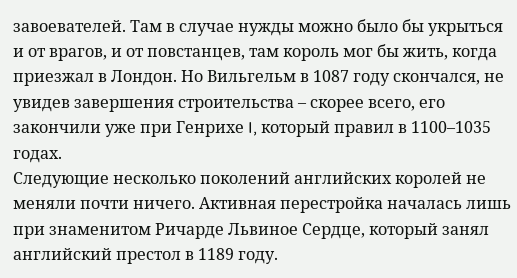завоевателей. Там в случае нужды можно было бы укрыться и от врагов, и от повстанцев, там король мог бы жить, когда приезжал в Лондон. Но Вильгельм в 1087 году скончался, не увидев завершения строительства – скорее всего, его закончили уже при Генрихе I, который правил в 1100–1035 годах.
Следующие несколько поколений английских королей не меняли почти ничего. Активная перестройка началась лишь при знаменитом Ричарде Львиное Сердце, который занял английский престол в 1189 году.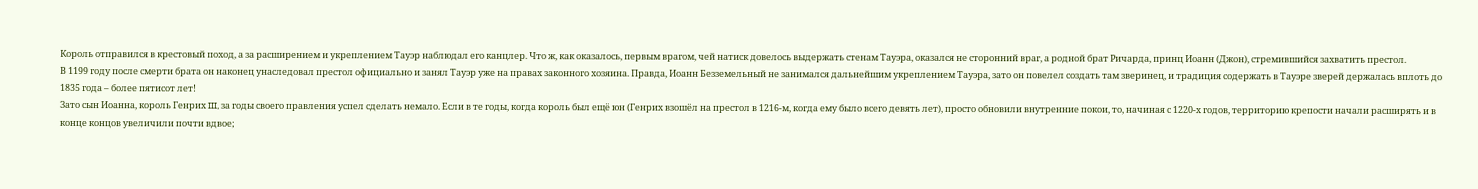Король отправился в крестовый поход, а за расширением и укреплением Тауэр наблюдал его канцлер. Что ж, как оказалось, первым врагом, чей натиск довелось выдержать стенам Тауэра, оказался не сторонний враг, а родной брат Ричарда, принц Иоанн (Джон), стремившийся захватить престол.
В 1199 году после смерти брата он наконец унаследовал престол официально и занял Тауэр уже на правах законного хозяина. Правда, Иоанн Безземельный не занимался дальнейшим укреплением Тауэра, зато он повелел создать там зверинец, и традиция содержать в Тауэре зверей держалась вплоть до 1835 года – более пятисот лет!
Зато сын Иоанна, король Генрих III, за годы своего правления успел сделать немало. Если в те годы, когда король был ещё юн (Генрих взошёл на престол в 1216-м, когда ему было всего девять лет), просто обновили внутренние покои, то, начиная с 1220-х годов, территорию крепости начали расширять и в конце концов увеличили почти вдвое;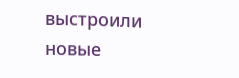выстроили новые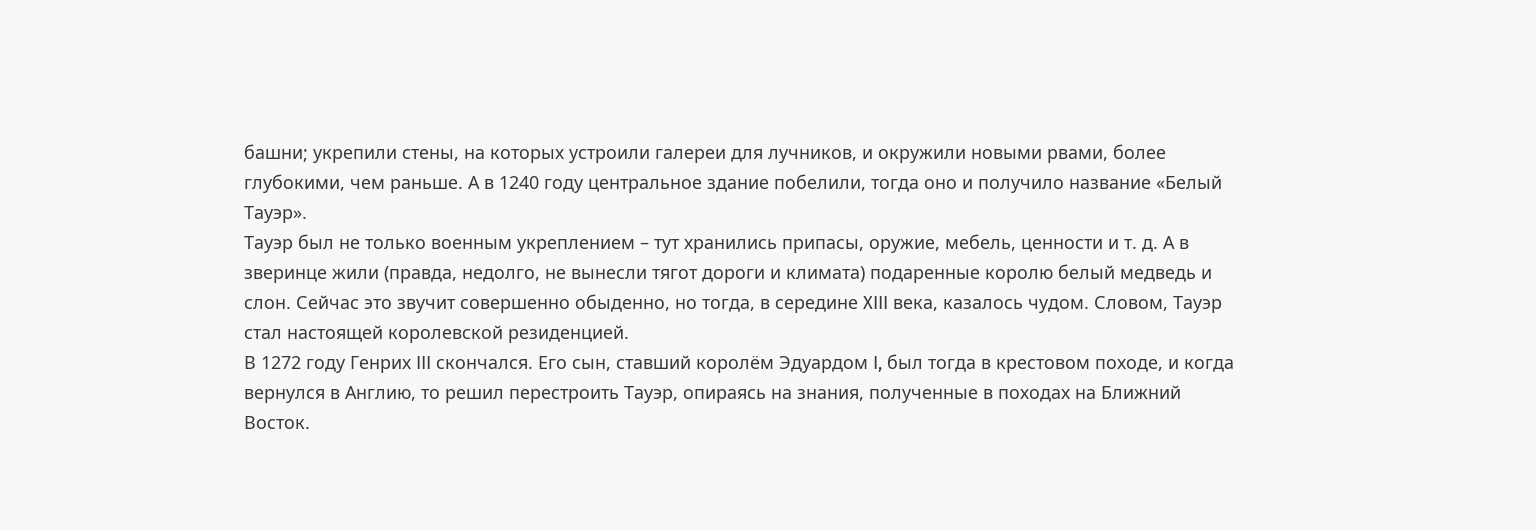башни; укрепили стены, на которых устроили галереи для лучников, и окружили новыми рвами, более глубокими, чем раньше. А в 1240 году центральное здание побелили, тогда оно и получило название «Белый Тауэр».
Тауэр был не только военным укреплением – тут хранились припасы, оружие, мебель, ценности и т. д. А в зверинце жили (правда, недолго, не вынесли тягот дороги и климата) подаренные королю белый медведь и слон. Сейчас это звучит совершенно обыденно, но тогда, в середине XIII века, казалось чудом. Словом, Тауэр стал настоящей королевской резиденцией.
В 1272 году Генрих III скончался. Его сын, ставший королём Эдуардом I, был тогда в крестовом походе, и когда вернулся в Англию, то решил перестроить Тауэр, опираясь на знания, полученные в походах на Ближний Восток.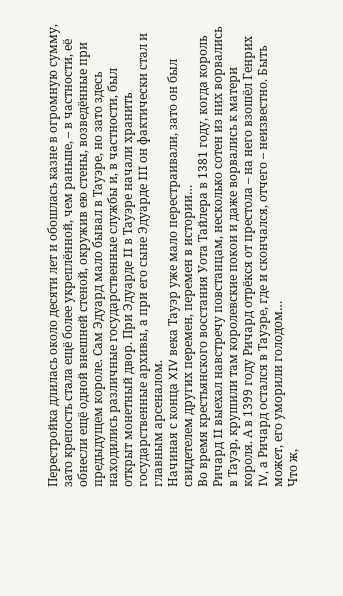Перестройка длилась около десяти лет и обошлась казне в огромную сумму, зато крепость стала ещё более укреплённой, чем раньше, – в частности, её обнесли ещё одной внешней стеной, окружив ею стены, возведённые при предыдущем короле. Сам Эдуард мало бывал в Тауэре, но зато здесь находились различные государственные службы и, в частности, был открыт монетный двор. При Эдуарде II в Тауэре начали хранить государственные архивы, а при его сыне Эдуарде III он фактически стал и главным арсеналом.
Начиная с конца XIV века Тауэр уже мало перестраивали, зато он был свидетелем других перемен, перемен в истории…
Во время крестьянского восстания Уота Тайлера в 1381 году, когда король Ричард II выехал навстречу повстанцам, несколько сотен из них ворвались в Тауэр, крушили там королевские покои и даже ворвались к матери короля. А в 1399 году Ричард отрёкся от престола – на него взошёл Генрих IV, а Ричард остался в Тауэре, где и скончался, отчего – неизвестно. Быть может, его уморили голодом…
Что ж,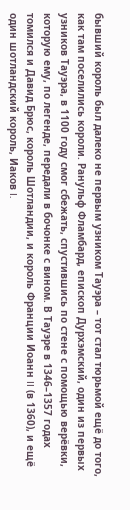бывший король был далеко не первым узником Тауэра – тот стал тюрьмой ещё до того, как там поселились короли. Ранульф Фламбард, епископ Дурхэмский, один из первых узников Тауэра, в 1100 году смог сбежать, спустившись по стене с помощью верёвки, которую ему, по легенде, передали в бочонке с вином. В Тауэре в 1346–1357 годах томился и Давид Брюс, король Шотландии, и король Франции Иоанн II (в 1360), и ещё один шотландский король, Иаков I.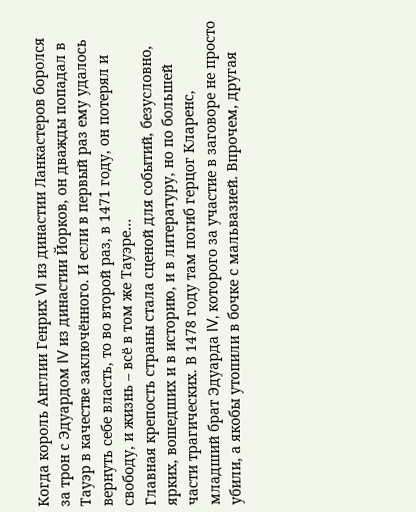Когда король Англии Генрих VI из династии Ланкастеров боролся за трон с Эдуардом IV из династии Йорков, он дважды попадал в Тауэр в качестве заключённого. И если в первый раз ему удалось вернуть себе власть, то во второй раз, в 1471 году, он потерял и свободу, и жизнь – всё в том же Тауэре…
Главная крепость страны стала сценой для событий, безусловно, ярких, вошедших и в историю, и в литературу, но по большей части трагических. В 1478 году там погиб герцог Кларенс, младший брат Эдуарда IV, которого за участие в заговоре не просто убили, а якобы утопили в бочке с мальвазией. Впрочем, другая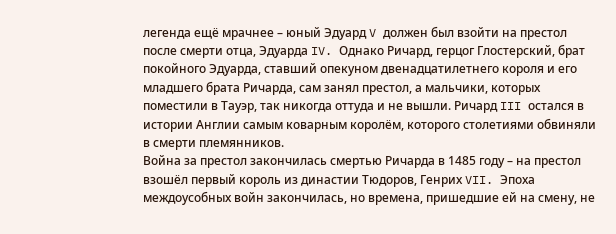легенда ещё мрачнее – юный Эдуард V должен был взойти на престол после смерти отца, Эдуарда IV. Однако Ричард, герцог Глостерский, брат покойного Эдуарда, ставший опекуном двенадцатилетнего короля и его младшего брата Ричарда, сам занял престол, а мальчики, которых поместили в Тауэр, так никогда оттуда и не вышли. Ричард III остался в истории Англии самым коварным королём, которого столетиями обвиняли в смерти племянников.
Война за престол закончилась смертью Ричарда в 1485 году – на престол взошёл первый король из династии Тюдоров, Генрих VII. Эпоха междоусобных войн закончилась, но времена, пришедшие ей на смену, не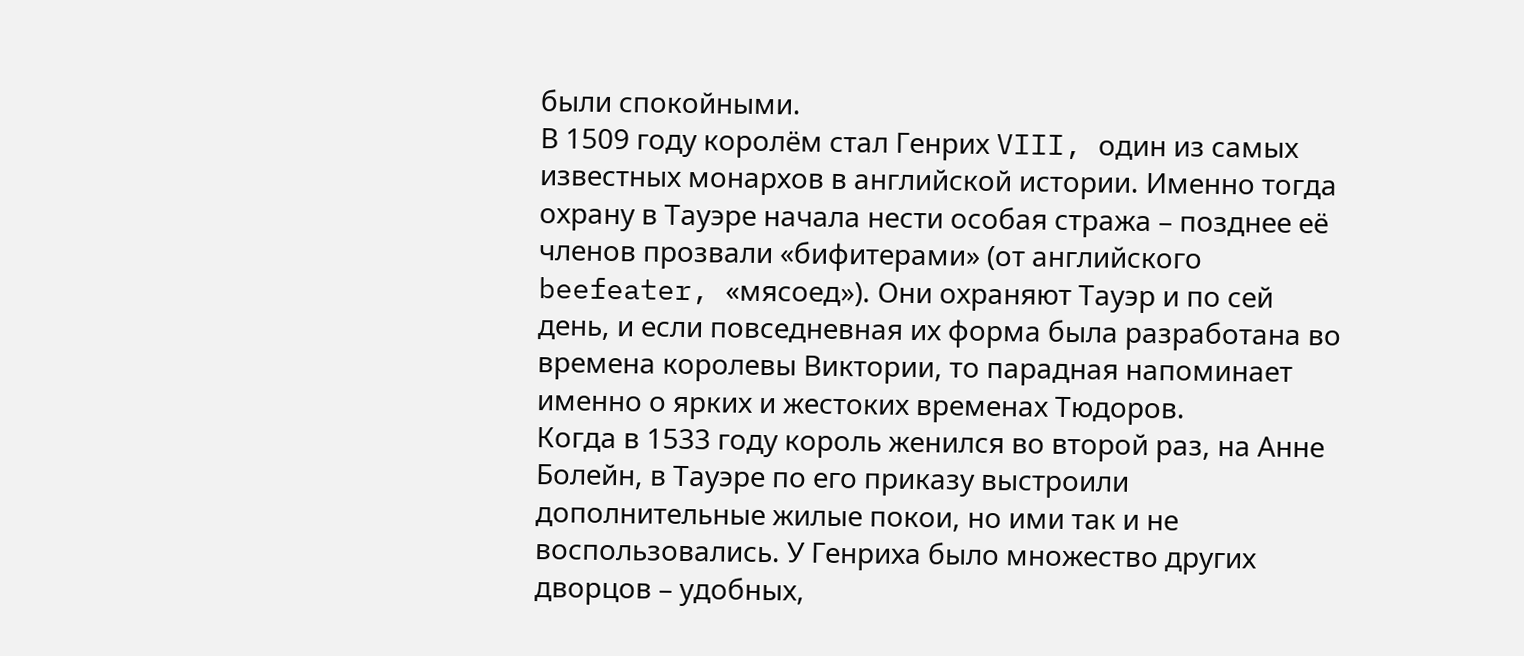были спокойными.
В 1509 году королём стал Генрих VIII, один из самых известных монархов в английской истории. Именно тогда охрану в Тауэре начала нести особая стража – позднее её членов прозвали «бифитерами» (от английского beefeater, «мясоед»). Они охраняют Тауэр и по сей день, и если повседневная их форма была разработана во времена королевы Виктории, то парадная напоминает именно о ярких и жестоких временах Тюдоров.
Когда в 1533 году король женился во второй раз, на Анне Болейн, в Тауэре по его приказу выстроили дополнительные жилые покои, но ими так и не воспользовались. У Генриха было множество других дворцов – удобных,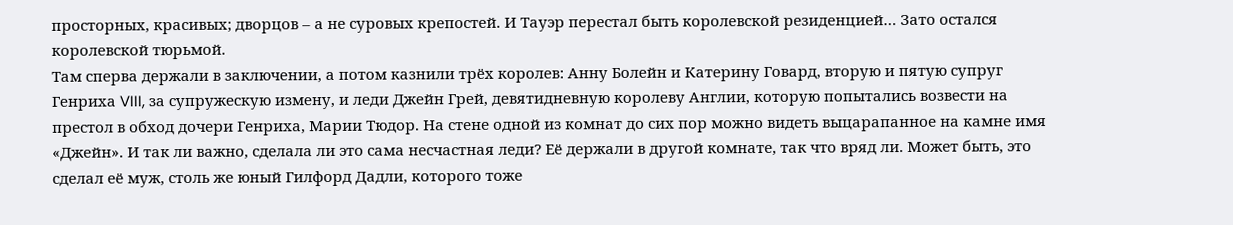просторных, красивых; дворцов – а не суровых крепостей. И Тауэр перестал быть королевской резиденцией… Зато остался королевской тюрьмой.
Там сперва держали в заключении, а потом казнили трёх королев: Анну Болейн и Катерину Говард, вторую и пятую супруг Генриха VIII, за супружескую измену, и леди Джейн Грей, девятидневную королеву Англии, которую попытались возвести на престол в обход дочери Генриха, Марии Тюдор. На стене одной из комнат до сих пор можно видеть выцарапанное на камне имя «Джейн». И так ли важно, сделала ли это сама несчастная леди? Её держали в другой комнате, так что вряд ли. Может быть, это сделал её муж, столь же юный Гилфорд Дадли, которого тоже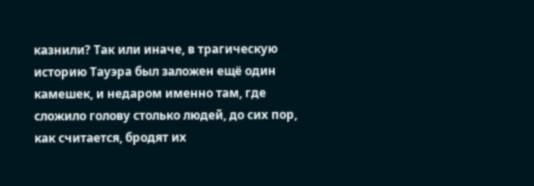казнили? Так или иначе, в трагическую историю Тауэра был заложен ещё один камешек, и недаром именно там, где сложило голову столько людей, до сих пор, как считается, бродят их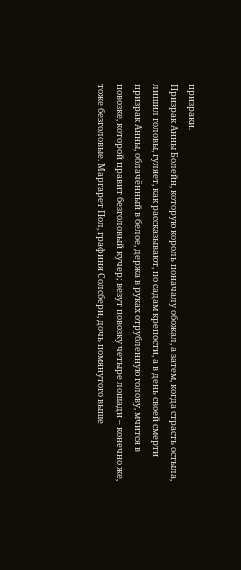призраки.
Призрак Анны Болейн, которую король поначалу обожал, а затем, когда страсть остыла, лишил головы, гуляет, как рассказывают, по садам крепости, а в день своей смерти призрак Анны, облачённый в белое, держа в руках отрубленную голову, мчится в повозке, которой правит безголовый кучер; везут повозку четыре лошади – конечно же, тоже безголовые. Маргарет Пол, графиня Солсбери, дочь помянутого выше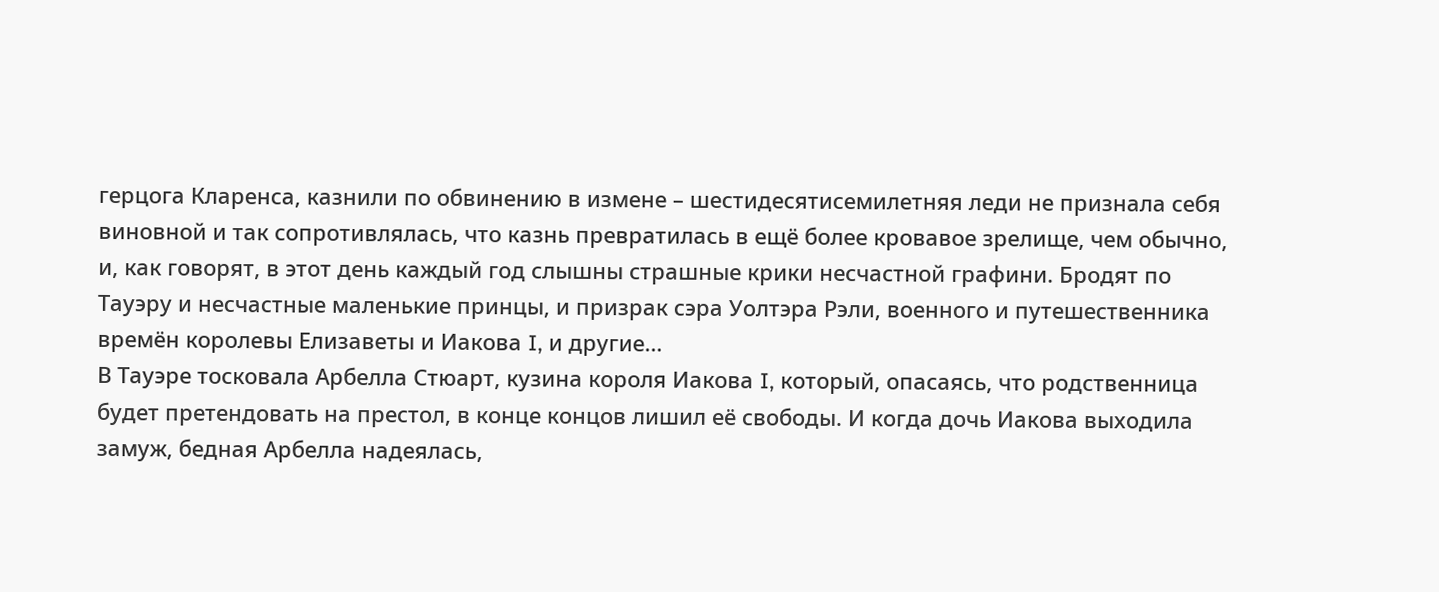герцога Кларенса, казнили по обвинению в измене – шестидесятисемилетняя леди не признала себя виновной и так сопротивлялась, что казнь превратилась в ещё более кровавое зрелище, чем обычно, и, как говорят, в этот день каждый год слышны страшные крики несчастной графини. Бродят по Тауэру и несчастные маленькие принцы, и призрак сэра Уолтэра Рэли, военного и путешественника времён королевы Елизаветы и Иакова I, и другие…
В Тауэре тосковала Арбелла Стюарт, кузина короля Иакова I, который, опасаясь, что родственница будет претендовать на престол, в конце концов лишил её свободы. И когда дочь Иакова выходила замуж, бедная Арбелла надеялась,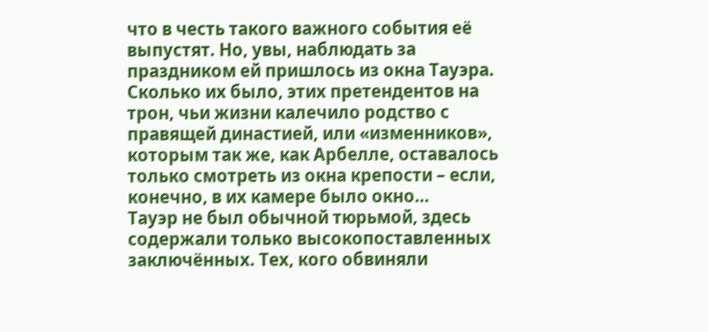что в честь такого важного события её выпустят. Но, увы, наблюдать за праздником ей пришлось из окна Тауэра. Сколько их было, этих претендентов на трон, чьи жизни калечило родство с правящей династией, или «изменников», которым так же, как Арбелле, оставалось только смотреть из окна крепости – если, конечно, в их камере было окно…
Тауэр не был обычной тюрьмой, здесь содержали только высокопоставленных заключённых. Тех, кого обвиняли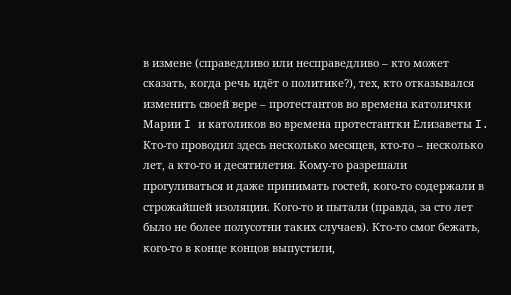в измене (справедливо или несправедливо – кто может сказать, когда речь идёт о политике?), тех, кто отказывался изменить своей вере – протестантов во времена католички Марии I и католиков во времена протестантки Елизаветы I. Кто-то проводил здесь несколько месяцев, кто-то – несколько лет, а кто-то и десятилетия. Кому-то разрешали прогуливаться и даже принимать гостей, кого-то содержали в строжайшей изоляции. Кого-то и пытали (правда, за сто лет было не более полусотни таких случаев). Кто-то смог бежать, кого-то в конце концов выпустили,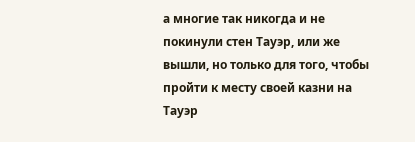а многие так никогда и не покинули стен Тауэр, или же вышли, но только для того, чтобы пройти к месту своей казни на Тауэр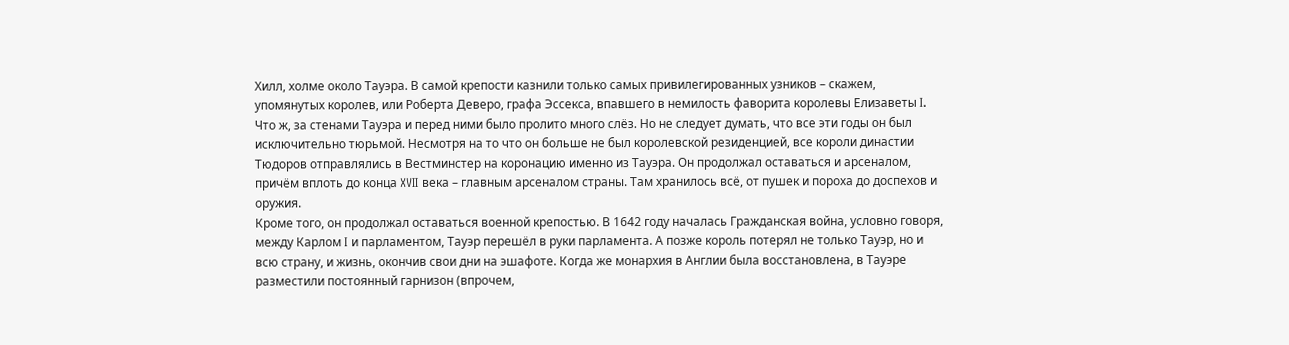Хилл, холме около Тауэра. В самой крепости казнили только самых привилегированных узников – скажем, упомянутых королев, или Роберта Деверо, графа Эссекса, впавшего в немилость фаворита королевы Елизаветы I.
Что ж, за стенами Тауэра и перед ними было пролито много слёз. Но не следует думать, что все эти годы он был исключительно тюрьмой. Несмотря на то что он больше не был королевской резиденцией, все короли династии Тюдоров отправлялись в Вестминстер на коронацию именно из Тауэра. Он продолжал оставаться и арсеналом, причём вплоть до конца XVII века – главным арсеналом страны. Там хранилось всё, от пушек и пороха до доспехов и оружия.
Кроме того, он продолжал оставаться военной крепостью. В 1642 году началась Гражданская война, условно говоря, между Карлом I и парламентом, Тауэр перешёл в руки парламента. А позже король потерял не только Тауэр, но и всю страну, и жизнь, окончив свои дни на эшафоте. Когда же монархия в Англии была восстановлена, в Тауэре разместили постоянный гарнизон (впрочем,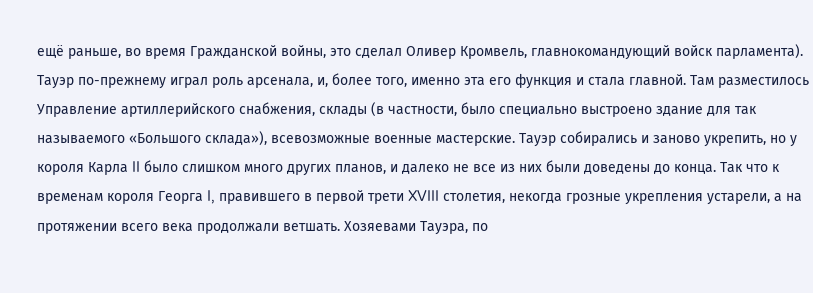ещё раньше, во время Гражданской войны, это сделал Оливер Кромвель, главнокомандующий войск парламента).
Тауэр по-прежнему играл роль арсенала, и, более того, именно эта его функция и стала главной. Там разместилось Управление артиллерийского снабжения, склады (в частности, было специально выстроено здание для так называемого «Большого склада»), всевозможные военные мастерские. Тауэр собирались и заново укрепить, но у короля Карла II было слишком много других планов, и далеко не все из них были доведены до конца. Так что к временам короля Георга I, правившего в первой трети XVIII столетия, некогда грозные укрепления устарели, а на протяжении всего века продолжали ветшать. Хозяевами Тауэра, по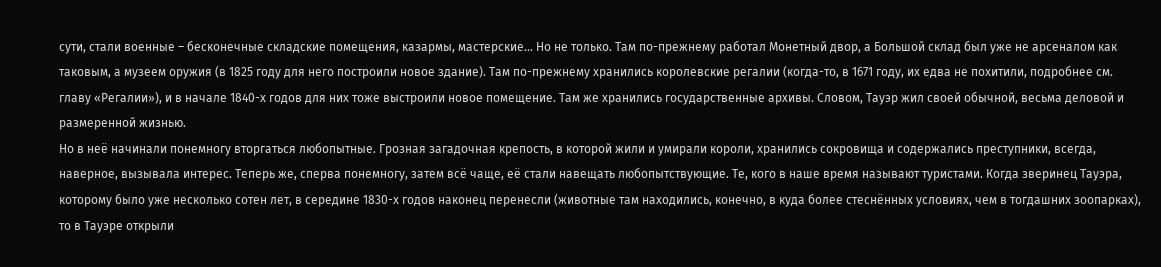сути, стали военные – бесконечные складские помещения, казармы, мастерские… Но не только. Там по-прежнему работал Монетный двор, а Большой склад был уже не арсеналом как таковым, а музеем оружия (в 1825 году для него построили новое здание). Там по-прежнему хранились королевские регалии (когда-то, в 1671 году, их едва не похитили, подробнее см. главу «Регалии»), и в начале 1840-х годов для них тоже выстроили новое помещение. Там же хранились государственные архивы. Словом, Тауэр жил своей обычной, весьма деловой и размеренной жизнью.
Но в неё начинали понемногу вторгаться любопытные. Грозная загадочная крепость, в которой жили и умирали короли, хранились сокровища и содержались преступники, всегда, наверное, вызывала интерес. Теперь же, сперва понемногу, затем всё чаще, её стали навещать любопытствующие. Те, кого в наше время называют туристами. Когда зверинец Тауэра, которому было уже несколько сотен лет, в середине 1830-х годов наконец перенесли (животные там находились, конечно, в куда более стеснённых условиях, чем в тогдашних зоопарках), то в Тауэре открыли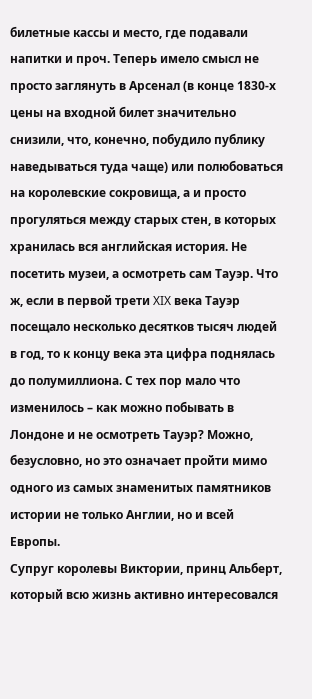билетные кассы и место, где подавали напитки и проч. Теперь имело смысл не просто заглянуть в Арсенал (в конце 1830-х цены на входной билет значительно снизили, что, конечно, побудило публику наведываться туда чаще) или полюбоваться на королевские сокровища, а и просто прогуляться между старых стен, в которых хранилась вся английская история. Не посетить музеи, а осмотреть сам Тауэр. Что ж, если в первой трети XIX века Тауэр посещало несколько десятков тысяч людей в год, то к концу века эта цифра поднялась до полумиллиона. С тех пор мало что изменилось – как можно побывать в Лондоне и не осмотреть Тауэр? Можно, безусловно, но это означает пройти мимо одного из самых знаменитых памятников истории не только Англии, но и всей Европы.
Супруг королевы Виктории, принц Альберт, который всю жизнь активно интересовался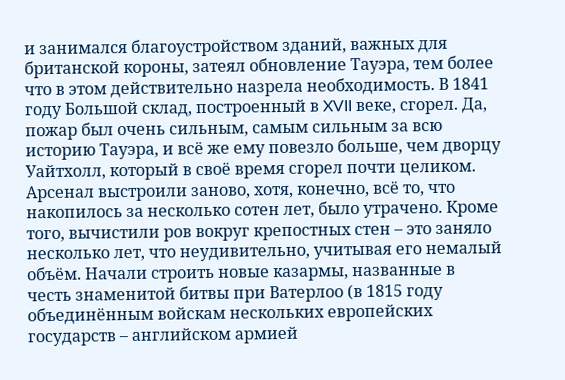и занимался благоустройством зданий, важных для британской короны, затеял обновление Тауэра, тем более что в этом действительно назрела необходимость. В 1841 году Большой склад, построенный в XVII веке, сгорел. Да, пожар был очень сильным, самым сильным за всю историю Тауэра, и всё же ему повезло больше, чем дворцу Уайтхолл, который в своё время сгорел почти целиком. Арсенал выстроили заново, хотя, конечно, всё то, что накопилось за несколько сотен лет, было утрачено. Кроме того, вычистили ров вокруг крепостных стен – это заняло несколько лет, что неудивительно, учитывая его немалый объём. Начали строить новые казармы, названные в честь знаменитой битвы при Ватерлоо (в 1815 году объединённым войскам нескольких европейских государств – английском армией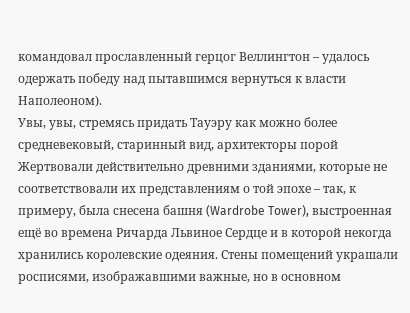командовал прославленный герцог Веллингтон – удалось одержать победу над пытавшимся вернуться к власти Наполеоном).
Увы, увы, стремясь придать Тауэру как можно более средневековый, старинный вид, архитекторы порой Жертвовали действительно древними зданиями, которые не соответствовали их представлениям о той эпохе – так, к примеру, была снесена башня (Wardrobe Tower), выстроенная ещё во времена Ричарда Львиное Сердце и в которой некогда хранились королевские одеяния. Стены помещений украшали росписями, изображавшими важные, но в основном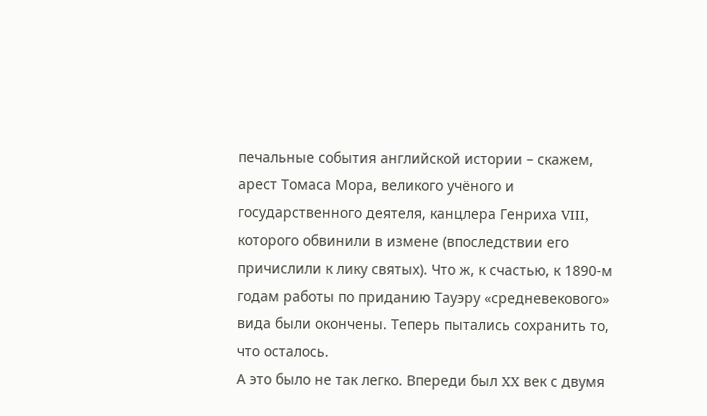печальные события английской истории – скажем, арест Томаса Мора, великого учёного и государственного деятеля, канцлера Генриха VIII, которого обвинили в измене (впоследствии его причислили к лику святых). Что ж, к счастью, к 1890-м годам работы по приданию Тауэру «средневекового» вида были окончены. Теперь пытались сохранить то, что осталось.
А это было не так легко. Впереди был XX век с двумя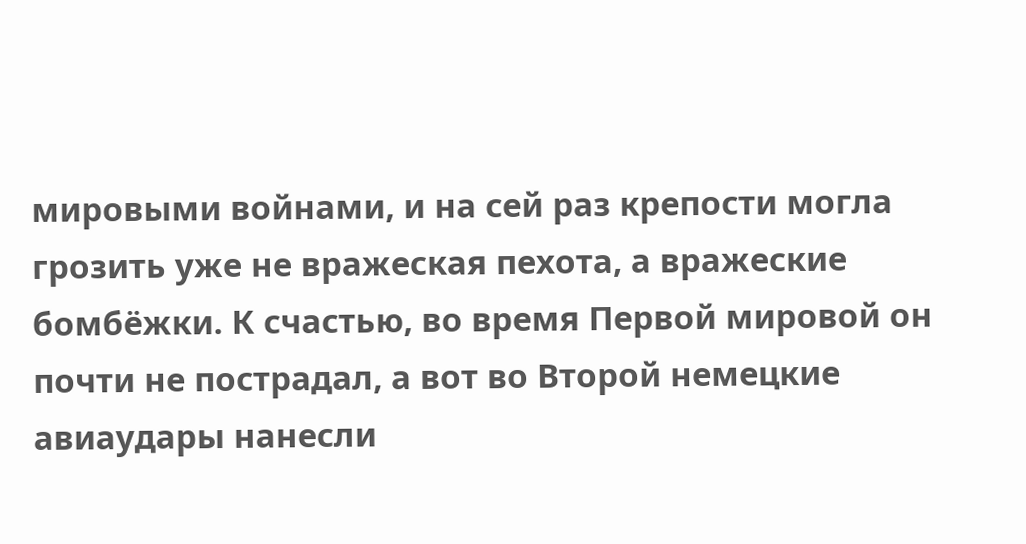мировыми войнами, и на сей раз крепости могла грозить уже не вражеская пехота, а вражеские бомбёжки. К счастью, во время Первой мировой он почти не пострадал, а вот во Второй немецкие авиаудары нанесли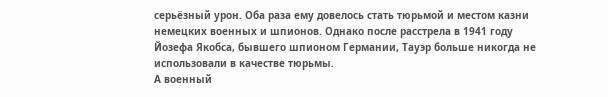серьёзный урон. Оба раза ему довелось стать тюрьмой и местом казни немецких военных и шпионов. Однако после расстрела в 1941 году Йозефа Якобса, бывшего шпионом Германии, Тауэр больше никогда не использовали в качестве тюрьмы.
А военный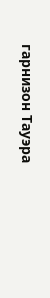гарнизон Тауэра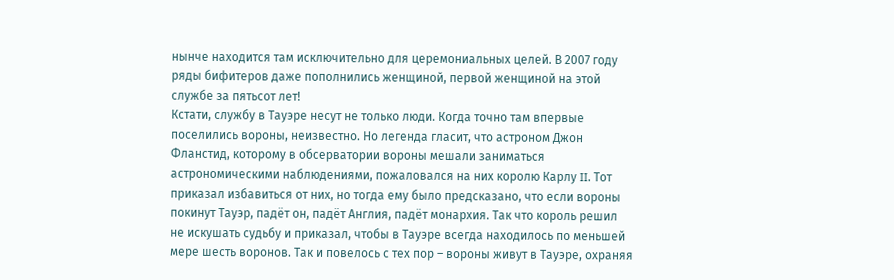нынче находится там исключительно для церемониальных целей. В 2007 году ряды бифитеров даже пополнились женщиной, первой женщиной на этой службе за пятьсот лет!
Кстати, службу в Тауэре несут не только люди. Когда точно там впервые поселились вороны, неизвестно. Но легенда гласит, что астроном Джон Фланстид, которому в обсерватории вороны мешали заниматься астрономическими наблюдениями, пожаловался на них королю Карлу II. Тот приказал избавиться от них, но тогда ему было предсказано, что если вороны покинут Тауэр, падёт он, падёт Англия, падёт монархия. Так что король решил не искушать судьбу и приказал, чтобы в Тауэре всегда находилось по меньшей мере шесть воронов. Так и повелось с тех пор – вороны живут в Тауэре, охраняя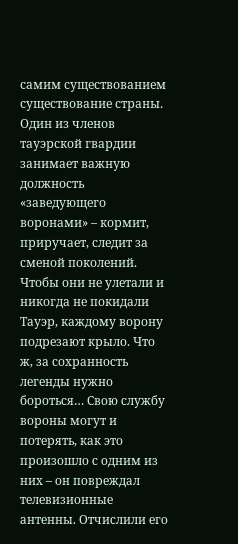самим существованием существование страны. Один из членов тауэрской гвардии занимает важную должность «заведующего воронами» – кормит, приручает, следит за сменой поколений. Чтобы они не улетали и никогда не покидали Тауэр, каждому ворону подрезают крыло. Что ж, за сохранность легенды нужно бороться… Свою службу вороны могут и потерять, как это произошло с одним из них – он повреждал телевизионные антенны. Отчислили его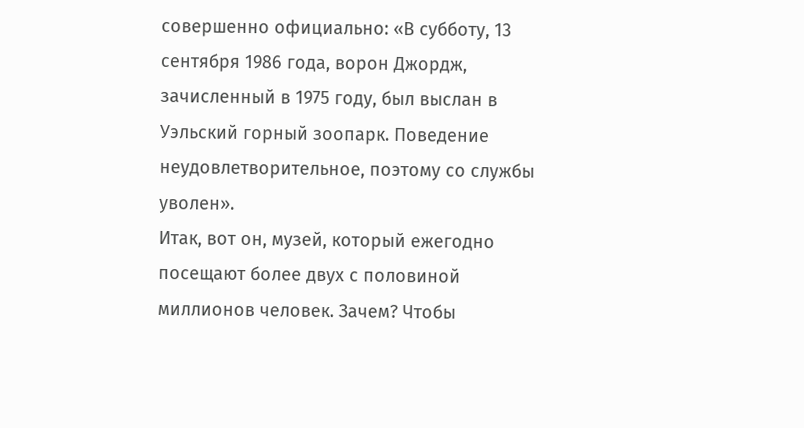совершенно официально: «В субботу, 13 сентября 1986 года, ворон Джордж, зачисленный в 1975 году, был выслан в Уэльский горный зоопарк. Поведение неудовлетворительное, поэтому со службы уволен».
Итак, вот он, музей, который ежегодно посещают более двух с половиной миллионов человек. Зачем? Чтобы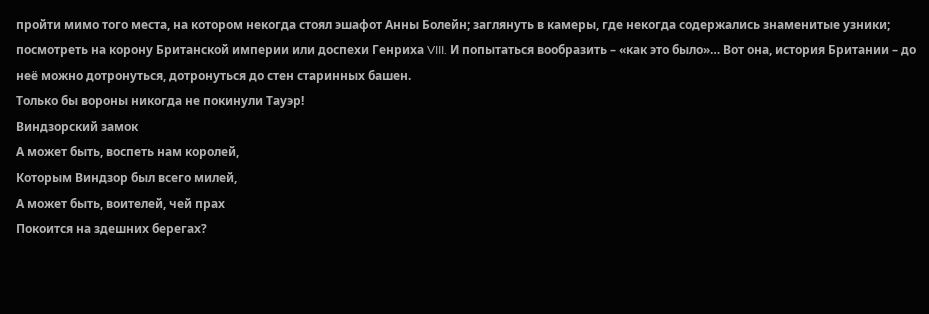пройти мимо того места, на котором некогда стоял эшафот Анны Болейн; заглянуть в камеры, где некогда содержались знаменитые узники; посмотреть на корону Британской империи или доспехи Генриха VIII. И попытаться вообразить – «как это было»… Вот она, история Британии – до неё можно дотронуться, дотронуться до стен старинных башен.
Только бы вороны никогда не покинули Тауэр!
Виндзорский замок
А может быть, воспеть нам королей,
Которым Виндзор был всего милей,
А может быть, воителей, чей прах
Покоится на здешних берегах?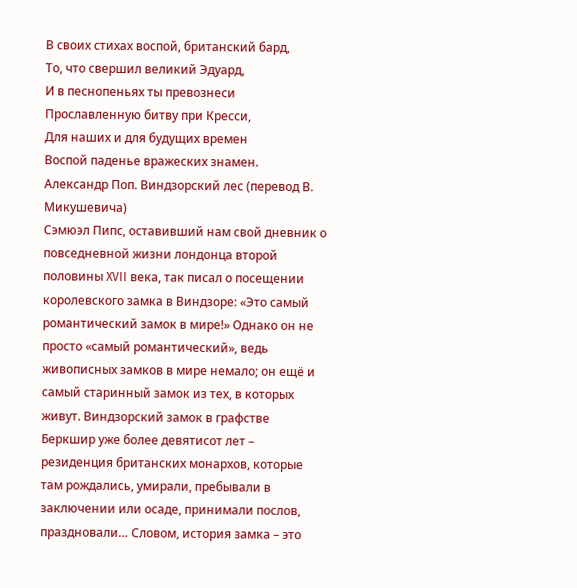В своих стихах воспой, британский бард,
То, что свершил великий Эдуард,
И в песнопеньях ты превознеси
Прославленную битву при Кресси,
Для наших и для будущих времен
Воспой паденье вражеских знамен.
Александр Поп. Виндзорский лес (перевод В. Микушевича)
Сэмюэл Пипс, оставивший нам свой дневник о повседневной жизни лондонца второй половины XVII века, так писал о посещении королевского замка в Виндзоре: «Это самый романтический замок в мире!» Однако он не просто «самый романтический», ведь живописных замков в мире немало; он ещё и самый старинный замок из тех, в которых живут. Виндзорский замок в графстве Беркшир уже более девятисот лет – резиденция британских монархов, которые там рождались, умирали, пребывали в заключении или осаде, принимали послов, праздновали… Словом, история замка – это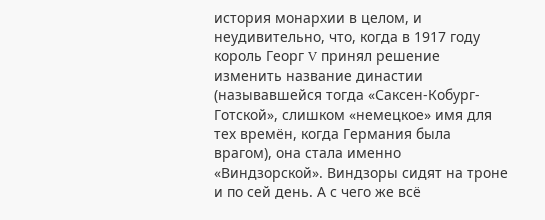история монархии в целом, и неудивительно, что, когда в 1917 году король Георг V принял решение изменить название династии (называвшейся тогда «Саксен-Кобург-Готской», слишком «немецкое» имя для тех времён, когда Германия была врагом), она стала именно «Виндзорской». Виндзоры сидят на троне и по сей день. А с чего же всё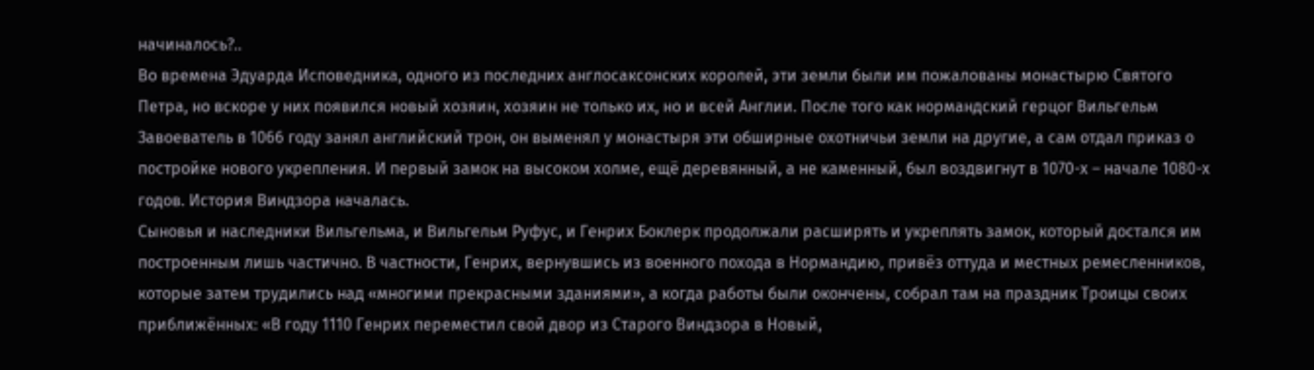начиналось?..
Во времена Эдуарда Исповедника, одного из последних англосаксонских королей, эти земли были им пожалованы монастырю Святого Петра, но вскоре у них появился новый хозяин, хозяин не только их, но и всей Англии. После того как нормандский герцог Вильгельм Завоеватель в 1066 году занял английский трон, он выменял у монастыря эти обширные охотничьи земли на другие, а сам отдал приказ о постройке нового укрепления. И первый замок на высоком холме, ещё деревянный, а не каменный, был воздвигнут в 1070-х – начале 1080-х годов. История Виндзора началась.
Сыновья и наследники Вильгельма, и Вильгельм Руфус, и Генрих Боклерк продолжали расширять и укреплять замок, который достался им построенным лишь частично. В частности, Генрих, вернувшись из военного похода в Нормандию, привёз оттуда и местных ремесленников, которые затем трудились над «многими прекрасными зданиями», а когда работы были окончены, собрал там на праздник Троицы своих приближённых: «В году 1110 Генрих переместил свой двор из Старого Виндзора в Новый,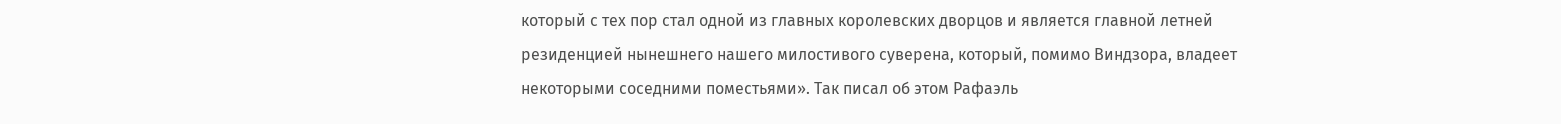который с тех пор стал одной из главных королевских дворцов и является главной летней резиденцией нынешнего нашего милостивого суверена, который, помимо Виндзора, владеет некоторыми соседними поместьями». Так писал об этом Рафаэль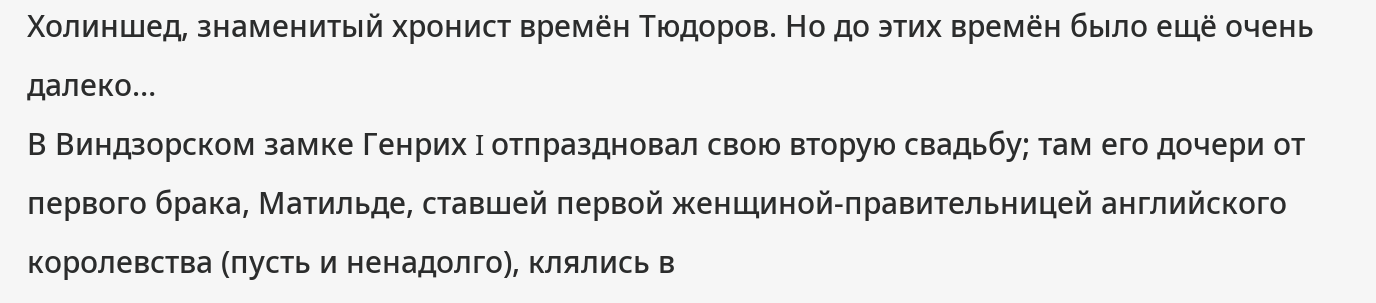Холиншед, знаменитый хронист времён Тюдоров. Но до этих времён было ещё очень далеко…
В Виндзорском замке Генрих I отпраздновал свою вторую свадьбу; там его дочери от первого брака, Матильде, ставшей первой женщиной-правительницей английского королевства (пусть и ненадолго), клялись в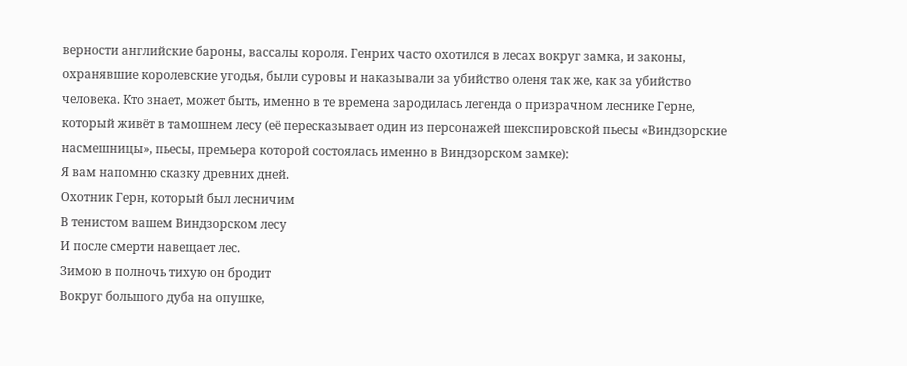верности английские бароны, вассалы короля. Генрих часто охотился в лесах вокруг замка, и законы, охранявшие королевские угодья, были суровы и наказывали за убийство оленя так же, как за убийство человека. Кто знает, может быть, именно в те времена зародилась легенда о призрачном леснике Герне, который живёт в тамошнем лесу (её пересказывает один из персонажей шекспировской пьесы «Виндзорские насмешницы», пьесы, премьера которой состоялась именно в Виндзорском замке):
Я вам напомню сказку древних дней.
Охотник Герн, который был лесничим
В тенистом вашем Виндзорском лесу
И после смерти навещает лес.
Зимою в полночь тихую он бродит
Вокруг большого дуба на опушке,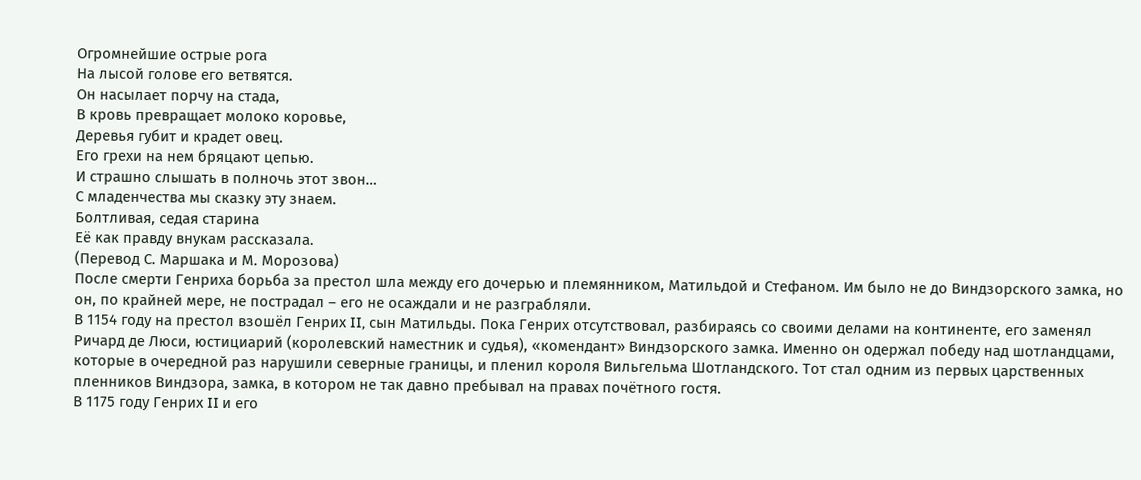Огромнейшие острые рога
На лысой голове его ветвятся.
Он насылает порчу на стада,
В кровь превращает молоко коровье,
Деревья губит и крадет овец.
Его грехи на нем бряцают цепью.
И страшно слышать в полночь этот звон…
С младенчества мы сказку эту знаем.
Болтливая, седая старина
Её как правду внукам рассказала.
(Перевод С. Маршака и М. Морозова)
После смерти Генриха борьба за престол шла между его дочерью и племянником, Матильдой и Стефаном. Им было не до Виндзорского замка, но он, по крайней мере, не пострадал – его не осаждали и не разграбляли.
В 1154 году на престол взошёл Генрих II, сын Матильды. Пока Генрих отсутствовал, разбираясь со своими делами на континенте, его заменял Ричард де Люси, юстициарий (королевский наместник и судья), «комендант» Виндзорского замка. Именно он одержал победу над шотландцами, которые в очередной раз нарушили северные границы, и пленил короля Вильгельма Шотландского. Тот стал одним из первых царственных пленников Виндзора, замка, в котором не так давно пребывал на правах почётного гостя.
В 1175 году Генрих II и его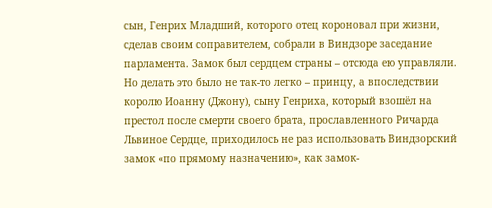сын, Генрих Младший, которого отец короновал при жизни, сделав своим соправителем, собрали в Виндзоре заседание парламента. Замок был сердцем страны – отсюда ею управляли. Но делать это было не так-то легко – принцу, а впоследствии королю Иоанну (Джону), сыну Генриха, который взошёл на престол после смерти своего брата, прославленного Ричарда Львиное Сердце, приходилось не раз использовать Виндзорский замок «по прямому назначению», как замок-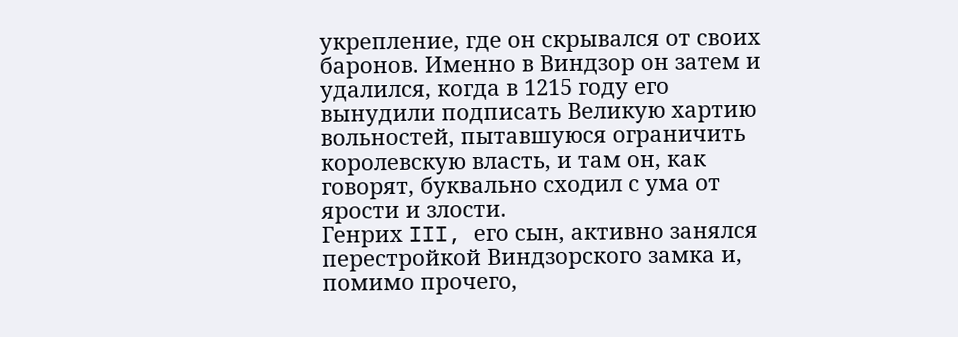укрепление, где он скрывался от своих баронов. Именно в Виндзор он затем и удалился, когда в 1215 году его вынудили подписать Великую хартию вольностей, пытавшуюся ограничить королевскую власть, и там он, как говорят, буквально сходил с ума от ярости и злости.
Генрих III, его сын, активно занялся перестройкой Виндзорского замка и, помимо прочего,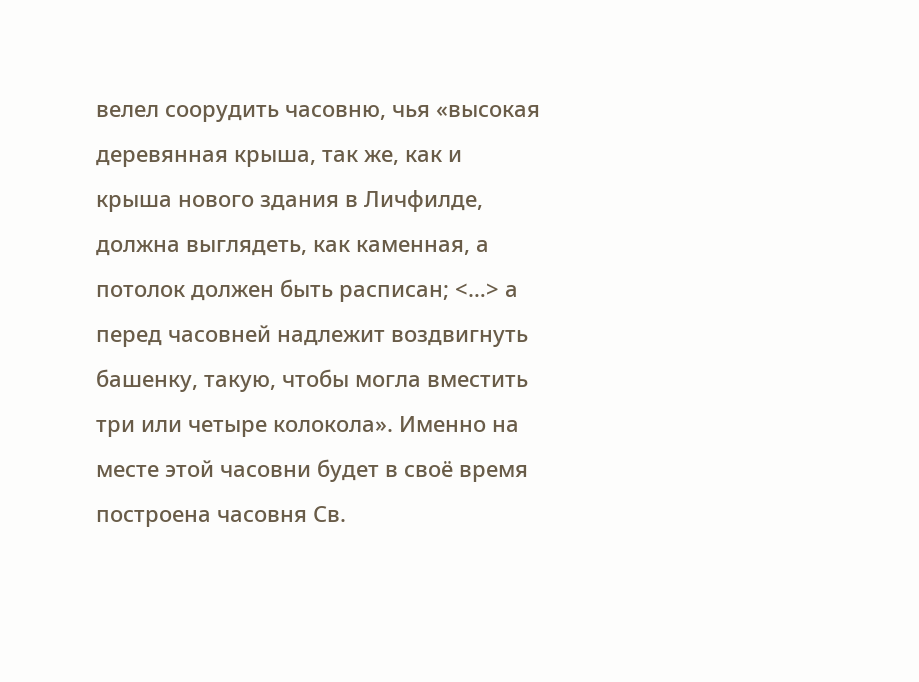велел соорудить часовню, чья «высокая деревянная крыша, так же, как и крыша нового здания в Личфилде, должна выглядеть, как каменная, а потолок должен быть расписан; <…> а перед часовней надлежит воздвигнуть башенку, такую, чтобы могла вместить три или четыре колокола». Именно на месте этой часовни будет в своё время построена часовня Св.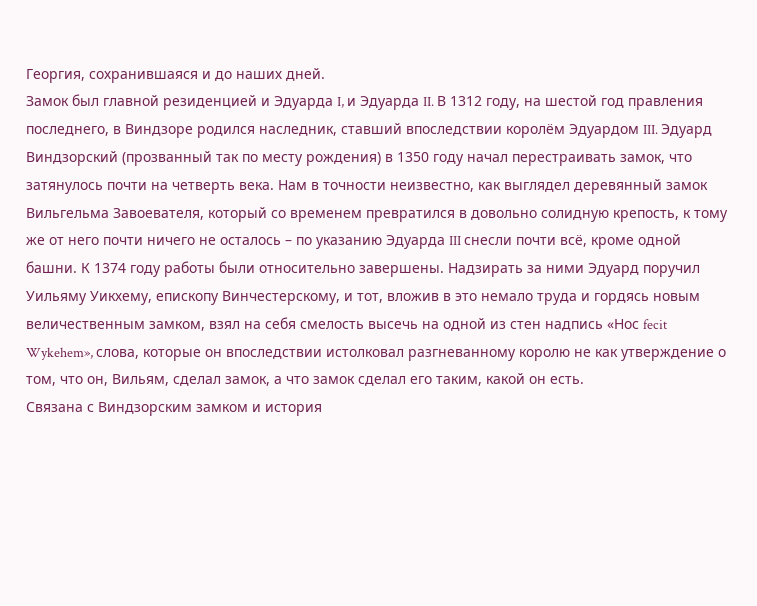Георгия, сохранившаяся и до наших дней.
Замок был главной резиденцией и Эдуарда I, и Эдуарда II. В 1312 году, на шестой год правления последнего, в Виндзоре родился наследник, ставший впоследствии королём Эдуардом III. Эдуард Виндзорский (прозванный так по месту рождения) в 1350 году начал перестраивать замок, что затянулось почти на четверть века. Нам в точности неизвестно, как выглядел деревянный замок Вильгельма Завоевателя, который со временем превратился в довольно солидную крепость, к тому же от него почти ничего не осталось – по указанию Эдуарда III снесли почти всё, кроме одной башни. К 1374 году работы были относительно завершены. Надзирать за ними Эдуард поручил Уильяму Уикхему, епископу Винчестерскому, и тот, вложив в это немало труда и гордясь новым величественным замком, взял на себя смелость высечь на одной из стен надпись «Нос fecit Wykehem», слова, которые он впоследствии истолковал разгневанному королю не как утверждение о том, что он, Вильям, сделал замок, а что замок сделал его таким, какой он есть.
Связана с Виндзорским замком и история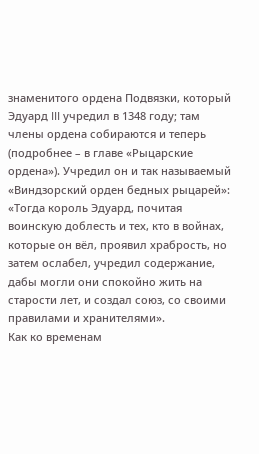знаменитого ордена Подвязки, который Эдуард III учредил в 1348 году; там члены ордена собираются и теперь (подробнее – в главе «Рыцарские ордена»). Учредил он и так называемый «Виндзорский орден бедных рыцарей»: «Тогда король Эдуард, почитая воинскую доблесть и тех, кто в войнах, которые он вёл, проявил храбрость, но затем ослабел, учредил содержание, дабы могли они спокойно жить на старости лет, и создал союз, со своими правилами и хранителями».
Как ко временам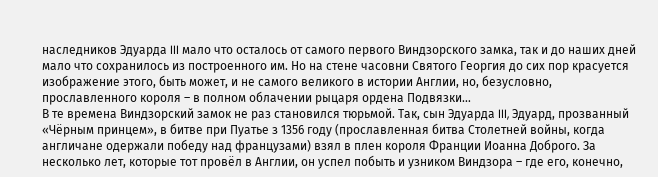наследников Эдуарда III мало что осталось от самого первого Виндзорского замка, так и до наших дней мало что сохранилось из построенного им. Но на стене часовни Святого Георгия до сих пор красуется изображение этого, быть может, и не самого великого в истории Англии, но, безусловно, прославленного короля – в полном облачении рыцаря ордена Подвязки…
В те времена Виндзорский замок не раз становился тюрьмой. Так, сын Эдуарда III, Эдуард, прозванный «Чёрным принцем», в битве при Пуатье з 1356 году (прославленная битва Столетней войны, когда англичане одержали победу над французами) взял в плен короля Франции Иоанна Доброго. За несколько лет, которые тот провёл в Англии, он успел побыть и узником Виндзора – где его, конечно,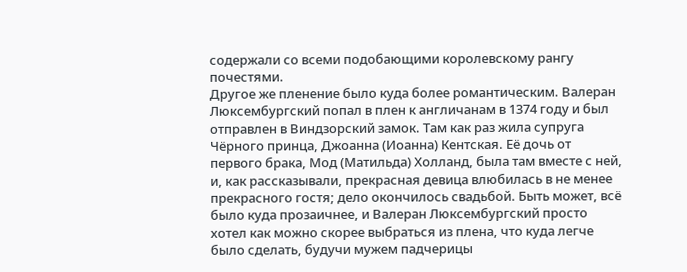содержали со всеми подобающими королевскому рангу почестями.
Другое же пленение было куда более романтическим. Валеран Люксембургский попал в плен к англичанам в 1374 году и был отправлен в Виндзорский замок. Там как раз жила супруга Чёрного принца, Джоанна (Иоанна) Кентская. Её дочь от первого брака, Мод (Матильда) Холланд, была там вместе с ней, и, как рассказывали, прекрасная девица влюбилась в не менее прекрасного гостя; дело окончилось свадьбой. Быть может, всё было куда прозаичнее, и Валеран Люксембургский просто хотел как можно скорее выбраться из плена, что куда легче было сделать, будучи мужем падчерицы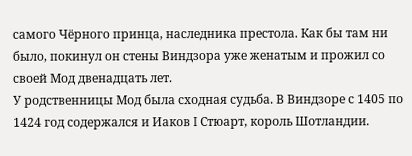самого Чёрного принца, наследника престола. Как бы там ни было, покинул он стены Виндзора уже женатым и прожил со своей Мод двенадцать лет.
У родственницы Мод была сходная судьба. В Виндзоре с 1405 по 1424 год содержался и Иаков I Стюарт, король Шотландии.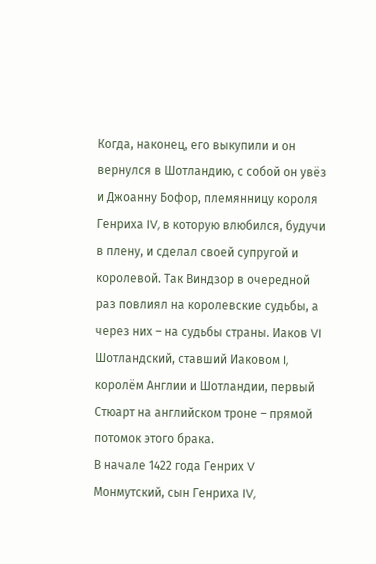Когда, наконец, его выкупили и он вернулся в Шотландию, с собой он увёз и Джоанну Бофор, племянницу короля Генриха IV, в которую влюбился, будучи в плену, и сделал своей супругой и королевой. Так Виндзор в очередной раз повлиял на королевские судьбы, а через них – на судьбы страны. Иаков VI Шотландский, ставший Иаковом I, королём Англии и Шотландии, первый Стюарт на английском троне – прямой потомок этого брака.
В начале 1422 года Генрих V Монмутский, сын Генриха IV,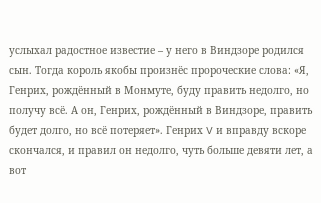услыхал радостное известие – у него в Виндзоре родился сын. Тогда король якобы произнёс пророческие слова: «Я, Генрих, рождённый в Монмуте, буду править недолго, но получу всё. А он, Генрих, рождённый в Виндзоре, править будет долго, но всё потеряет». Генрих V и вправду вскоре скончался, и правил он недолго, чуть больше девяти лет, а вот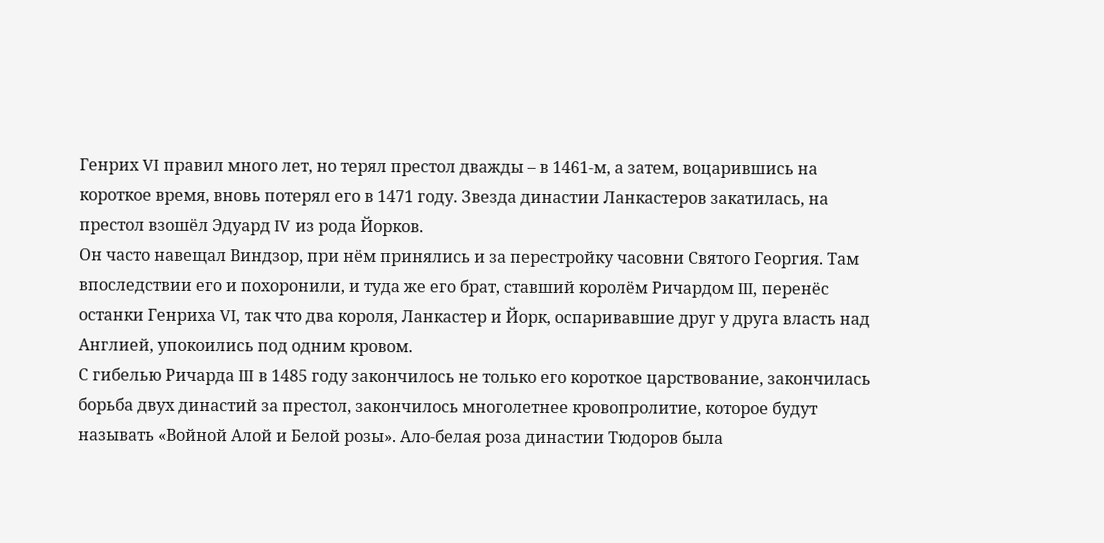Генрих VI правил много лет, но терял престол дважды – в 1461-м, а затем, воцарившись на короткое время, вновь потерял его в 1471 году. Звезда династии Ланкастеров закатилась, на престол взошёл Эдуард IV из рода Йорков.
Он часто навещал Виндзор, при нём принялись и за перестройку часовни Святого Георгия. Там впоследствии его и похоронили, и туда же его брат, ставший королём Ричардом III, перенёс останки Генриха VI, так что два короля, Ланкастер и Йорк, оспаривавшие друг у друга власть над Англией, упокоились под одним кровом.
С гибелью Ричарда III в 1485 году закончилось не только его короткое царствование, закончилась борьба двух династий за престол, закончилось многолетнее кровопролитие, которое будут называть «Войной Алой и Белой розы». Ало-белая роза династии Тюдоров была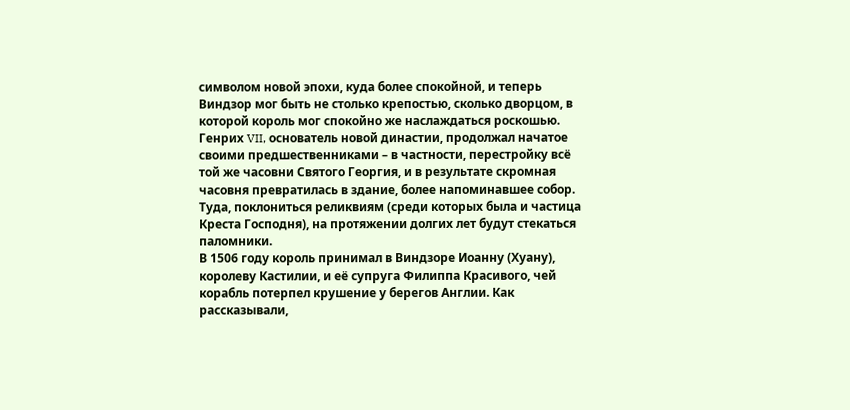символом новой эпохи, куда более спокойной, и теперь Виндзор мог быть не столько крепостью, сколько дворцом, в которой король мог спокойно же наслаждаться роскошью.
Генрих VII, основатель новой династии, продолжал начатое своими предшественниками – в частности, перестройку всё той же часовни Святого Георгия, и в результате скромная часовня превратилась в здание, более напоминавшее собор. Туда, поклониться реликвиям (среди которых была и частица Креста Господня), на протяжении долгих лет будут стекаться паломники.
В 1506 году король принимал в Виндзоре Иоанну (Хуану), королеву Кастилии, и её супруга Филиппа Красивого, чей корабль потерпел крушение у берегов Англии. Как рассказывали,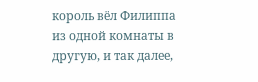король вёл Филиппа из одной комнаты в другую, и так далее,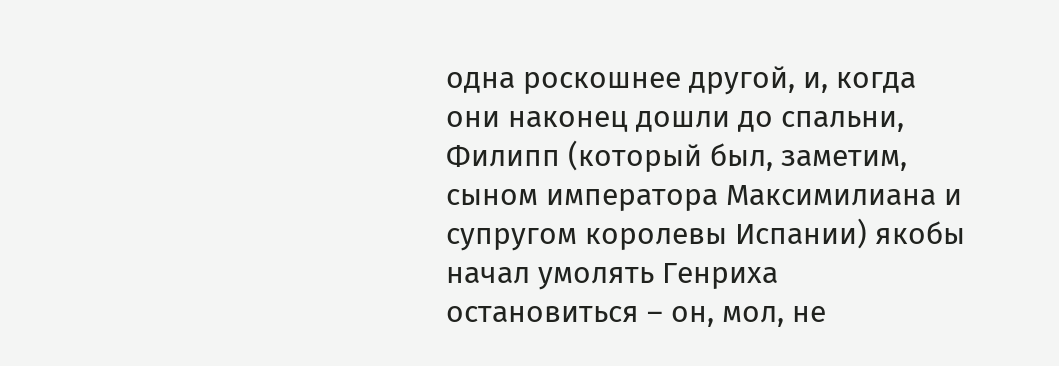одна роскошнее другой, и, когда они наконец дошли до спальни, Филипп (который был, заметим, сыном императора Максимилиана и супругом королевы Испании) якобы начал умолять Генриха остановиться – он, мол, не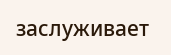заслуживает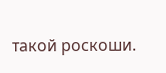такой роскоши.